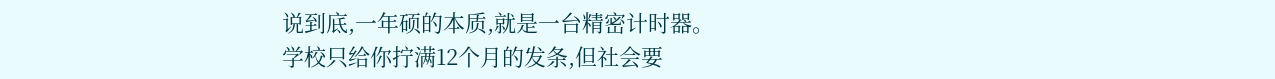说到底,一年硕的本质,就是一台精密计时器。
学校只给你拧满12个月的发条,但社会要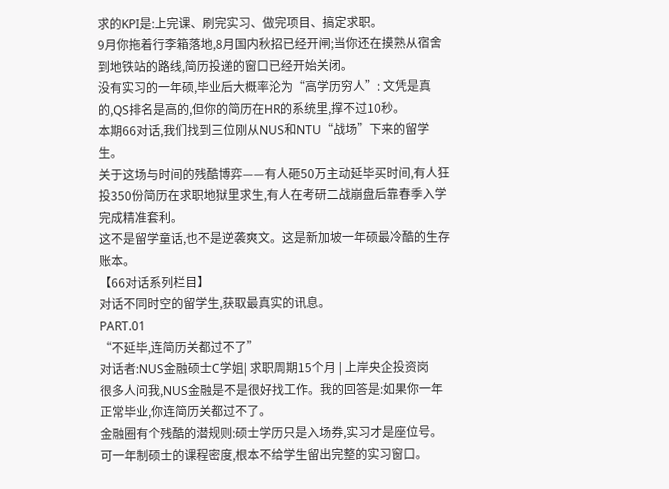求的KPI是:上完课、刷完实习、做完项目、搞定求职。
9月你拖着行李箱落地,8月国内秋招已经开闸;当你还在摸熟从宿舍到地铁站的路线,简历投递的窗口已经开始关闭。
没有实习的一年硕,毕业后大概率沦为“高学历穷人”: 文凭是真的,QS排名是高的,但你的简历在HR的系统里,撑不过10秒。
本期66对话,我们找到三位刚从NUS和NTU“战场”下来的留学生。
关于这场与时间的残酷博弈——有人砸50万主动延毕买时间,有人狂投350份简历在求职地狱里求生,有人在考研二战崩盘后靠春季入学完成精准套利。
这不是留学童话,也不是逆袭爽文。这是新加坡一年硕最冷酷的生存账本。
【66对话系列栏目】
对话不同时空的留学生,获取最真实的讯息。
PART.01
“不延毕,连简历关都过不了”
对话者:NUS金融硕士C学姐| 求职周期15个月 | 上岸央企投资岗
很多人问我,NUS金融是不是很好找工作。我的回答是:如果你一年正常毕业,你连简历关都过不了。
金融圈有个残酷的潜规则:硕士学历只是入场券,实习才是座位号。可一年制硕士的课程密度,根本不给学生留出完整的实习窗口。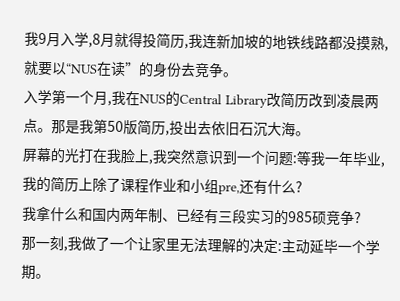我9月入学,8月就得投简历,我连新加坡的地铁线路都没摸熟,就要以“NUS在读”的身份去竞争。
入学第一个月,我在NUS的Central Library改简历改到凌晨两点。那是我第50版简历,投出去依旧石沉大海。
屏幕的光打在我脸上,我突然意识到一个问题:等我一年毕业,我的简历上除了课程作业和小组pre,还有什么?
我拿什么和国内两年制、已经有三段实习的985硕竞争?
那一刻,我做了一个让家里无法理解的决定:主动延毕一个学期。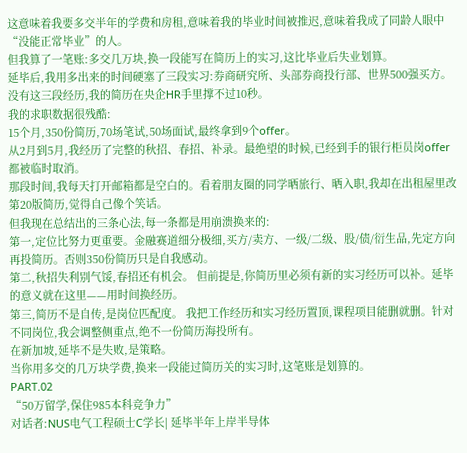这意味着我要多交半年的学费和房租,意味着我的毕业时间被推迟,意味着我成了同龄人眼中“没能正常毕业”的人。
但我算了一笔账:多交几万块,换一段能写在简历上的实习,这比毕业后失业划算。
延毕后,我用多出来的时间硬塞了三段实习:券商研究所、头部券商投行部、世界500强买方。没有这三段经历,我的简历在央企HR手里撑不过10秒。
我的求职数据很残酷:
15个月,350份简历,70场笔试,50场面试,最终拿到9个offer。
从2月到5月,我经历了完整的秋招、春招、补录。最绝望的时候,已经到手的银行柜员岗offer都被临时取消。
那段时间,我每天打开邮箱都是空白的。看着朋友圈的同学晒旅行、晒入职,我却在出租屋里改第20版简历,觉得自己像个笑话。
但我现在总结出的三条心法,每一条都是用崩溃换来的:
第一,定位比努力更重要。金融赛道细分极细,买方/卖方、一级/二级、股/债/衍生品,先定方向再投简历。否则350份简历只是自我感动。
第二,秋招失利别气馁,春招还有机会。 但前提是,你简历里必须有新的实习经历可以补。延毕的意义就在这里——用时间换经历。
第三,简历不是自传,是岗位匹配度。 我把工作经历和实习经历置顶,课程项目能删就删。针对不同岗位,我会调整侧重点,绝不一份简历海投所有。
在新加坡,延毕不是失败,是策略。
当你用多交的几万块学费,换来一段能过简历关的实习时,这笔账是划算的。
PART.02
“50万留学,保住985本科竞争力”
对话者:NUS电气工程硕士C学长| 延毕半年上岸半导体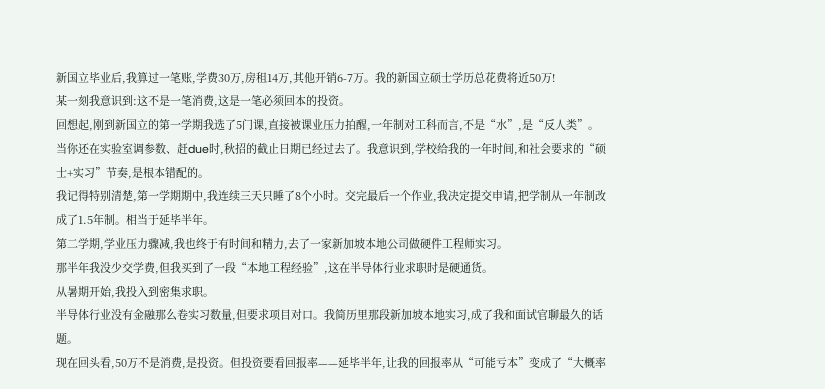新国立毕业后,我算过一笔账,学费30万,房租14万,其他开销6-7万。我的新国立硕士学历总花费将近50万!
某一刻我意识到:这不是一笔消费,这是一笔必须回本的投资。
回想起,刚到新国立的第一学期我选了5门课,直接被课业压力拍醒,一年制对工科而言,不是“水”,是“反人类”。
当你还在实验室调参数、赶due时,秋招的截止日期已经过去了。我意识到,学校给我的一年时间,和社会要求的“硕士+实习”节奏,是根本错配的。
我记得特别清楚,第一学期期中,我连续三天只睡了8个小时。交完最后一个作业,我决定提交申请,把学制从一年制改成了1.5年制。相当于延毕半年。
第二学期,学业压力骤减,我也终于有时间和精力,去了一家新加坡本地公司做硬件工程师实习。
那半年我没少交学费,但我买到了一段“本地工程经验”,这在半导体行业求职时是硬通货。
从暑期开始,我投入到密集求职。
半导体行业没有金融那么卷实习数量,但要求项目对口。我简历里那段新加坡本地实习,成了我和面试官聊最久的话题。
现在回头看,50万不是消费,是投资。但投资要看回报率——延毕半年,让我的回报率从“可能亏本”变成了“大概率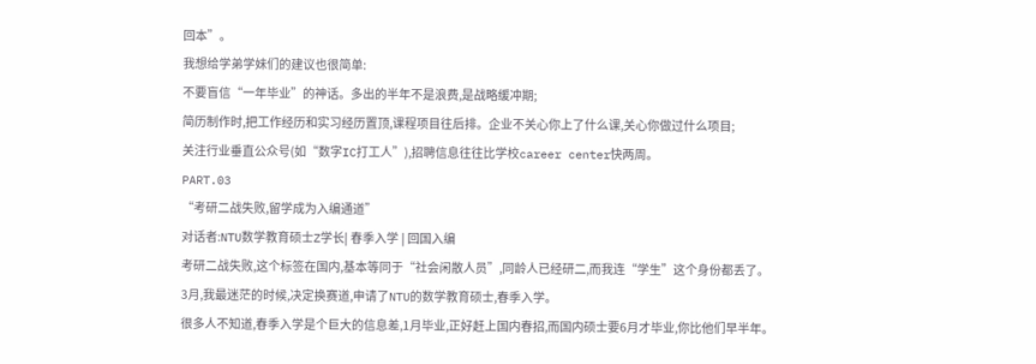回本”。
我想给学弟学妹们的建议也很简单:
不要盲信“一年毕业”的神话。多出的半年不是浪费,是战略缓冲期;
简历制作时,把工作经历和实习经历置顶,课程项目往后排。企业不关心你上了什么课,关心你做过什么项目;
关注行业垂直公众号(如“数字IC打工人”),招聘信息往往比学校career center快两周。
PART.03
“考研二战失败,留学成为入编通道”
对话者:NTU数学教育硕士Z学长| 春季入学 | 回国入编
考研二战失败,这个标签在国内,基本等同于“社会闲散人员”,同龄人已经研二,而我连“学生”这个身份都丢了。
3月,我最迷茫的时候,决定换赛道,申请了NTU的数学教育硕士,春季入学。
很多人不知道,春季入学是个巨大的信息差,1月毕业,正好赶上国内春招,而国内硕士要6月才毕业,你比他们早半年。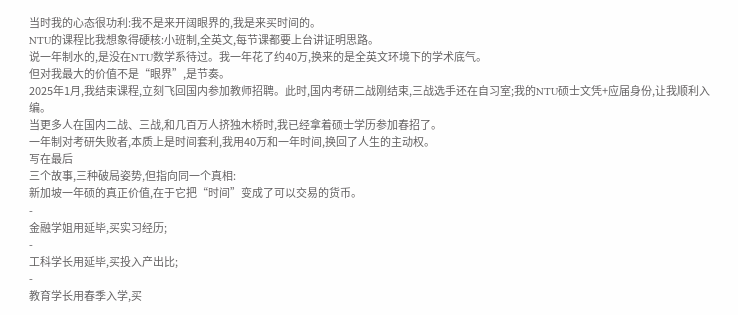当时我的心态很功利:我不是来开阔眼界的,我是来买时间的。
NTU的课程比我想象得硬核:小班制,全英文,每节课都要上台讲证明思路。
说一年制水的,是没在NTU数学系待过。我一年花了约40万,换来的是全英文环境下的学术底气。
但对我最大的价值不是“眼界”,是节奏。
2025年1月,我结束课程,立刻飞回国内参加教师招聘。此时,国内考研二战刚结束,三战选手还在自习室;我的NTU硕士文凭+应届身份,让我顺利入编。
当更多人在国内二战、三战,和几百万人挤独木桥时,我已经拿着硕士学历参加春招了。
一年制对考研失败者,本质上是时间套利,我用40万和一年时间,换回了人生的主动权。
写在最后
三个故事,三种破局姿势,但指向同一个真相:
新加坡一年硕的真正价值,在于它把“时间”变成了可以交易的货币。
-
金融学姐用延毕,买实习经历;
-
工科学长用延毕,买投入产出比;
-
教育学长用春季入学,买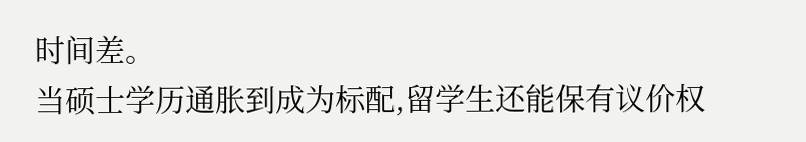时间差。
当硕士学历通胀到成为标配,留学生还能保有议价权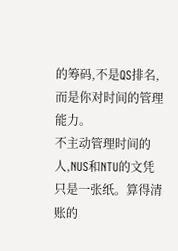的筹码,不是QS排名,而是你对时间的管理能力。
不主动管理时间的人,NUS和NTU的文凭只是一张纸。算得清账的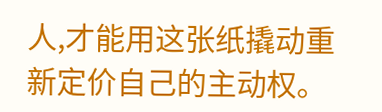人,才能用这张纸撬动重新定价自己的主动权。